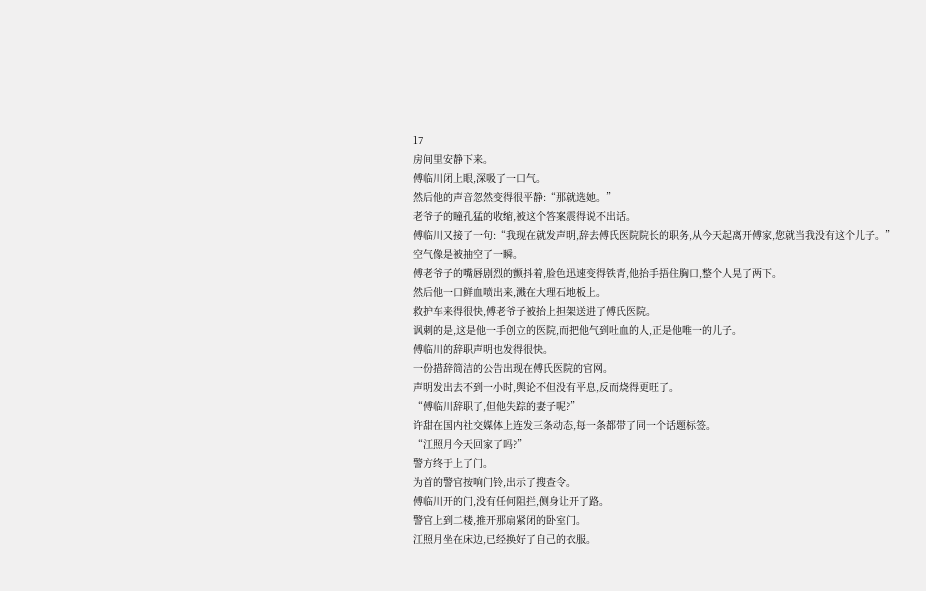17
房间里安静下来。
傅临川闭上眼,深吸了一口气。
然后他的声音忽然变得很平静:“那就选她。”
老爷子的瞳孔猛的收缩,被这个答案震得说不出话。
傅临川又接了一句:“我现在就发声明,辞去傅氏医院院长的职务,从今天起离开傅家,您就当我没有这个儿子。”
空气像是被抽空了一瞬。
傅老爷子的嘴唇剧烈的颤抖着,脸色迅速变得铁青,他抬手捂住胸口,整个人晃了两下。
然后他一口鲜血喷出来,溅在大理石地板上。
救护车来得很快,傅老爷子被抬上担架送进了傅氏医院。
讽刺的是,这是他一手创立的医院,而把他气到吐血的人,正是他唯一的儿子。
傅临川的辞职声明也发得很快。
一份措辞简洁的公告出现在傅氏医院的官网。
声明发出去不到一小时,舆论不但没有平息,反而烧得更旺了。
“傅临川辞职了,但他失踪的妻子呢?”
许甜在国内社交媒体上连发三条动态,每一条都带了同一个话题标签。
“江照月今天回家了吗?”
警方终于上了门。
为首的警官按响门铃,出示了搜查令。
傅临川开的门,没有任何阻拦,侧身让开了路。
警官上到二楼,推开那扇紧闭的卧室门。
江照月坐在床边,已经换好了自己的衣服。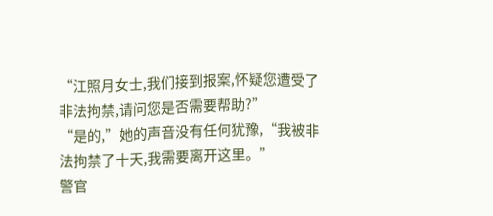“江照月女士,我们接到报案,怀疑您遭受了非法拘禁,请问您是否需要帮助?”
“是的,”她的声音没有任何犹豫,“我被非法拘禁了十天,我需要离开这里。”
警官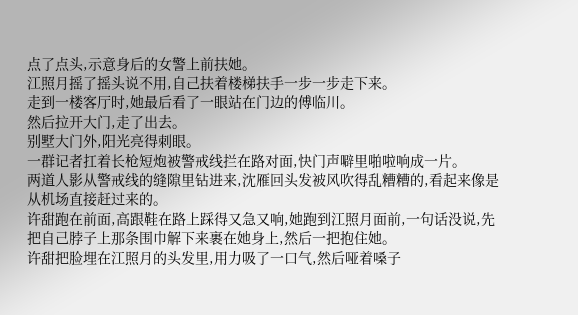点了点头,示意身后的女警上前扶她。
江照月摇了摇头说不用,自己扶着楼梯扶手一步一步走下来。
走到一楼客厅时,她最后看了一眼站在门边的傅临川。
然后拉开大门,走了出去。
别墅大门外,阳光亮得刺眼。
一群记者扛着长枪短炮被警戒线拦在路对面,快门声噼里啪啦响成一片。
两道人影从警戒线的缝隙里钻进来,沈雁回头发被风吹得乱糟糟的,看起来像是从机场直接赶过来的。
许甜跑在前面,高跟鞋在路上踩得又急又响,她跑到江照月面前,一句话没说,先把自己脖子上那条围巾解下来裹在她身上,然后一把抱住她。
许甜把脸埋在江照月的头发里,用力吸了一口气,然后哑着嗓子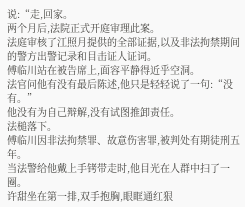说:“走,回家。
两个月后,法院正式开庭审理此案。
法庭审核了江照月提供的全部证据,以及非法拘禁期间的警方出警记录和目击证人证词。
傅临川站在被告席上,面容平静得近乎空洞。
法官问他有没有最后陈述,他只是轻轻说了一句:“没有。”
他没有为自己辩解,没有试图推卸责任。
法槌落下。
傅临川因非法拘禁罪、故意伤害罪,被判处有期徒刑五年。
当法警给他戴上手铐带走时,他目光在人群中扫了一圈。
许甜坐在第一排,双手抱胸,眼眶通红狠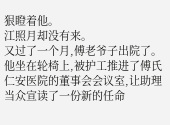狠瞪着他。
江照月却没有来。
又过了一个月,傅老爷子出院了。
他坐在轮椅上,被护工推进了傅氏仁安医院的董事会会议室,让助理当众宣读了一份新的任命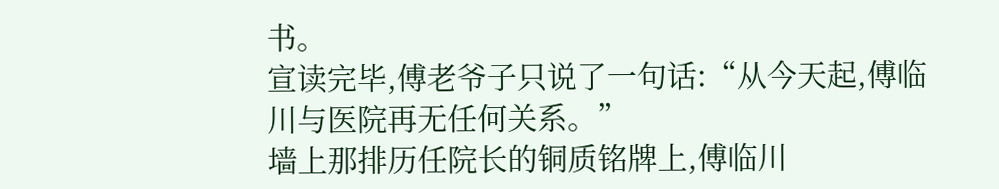书。
宣读完毕,傅老爷子只说了一句话:“从今天起,傅临川与医院再无任何关系。”
墙上那排历任院长的铜质铭牌上,傅临川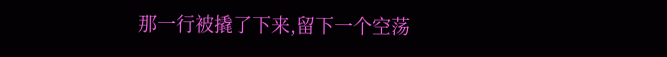那一行被撬了下来,留下一个空荡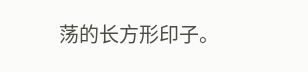荡的长方形印子。